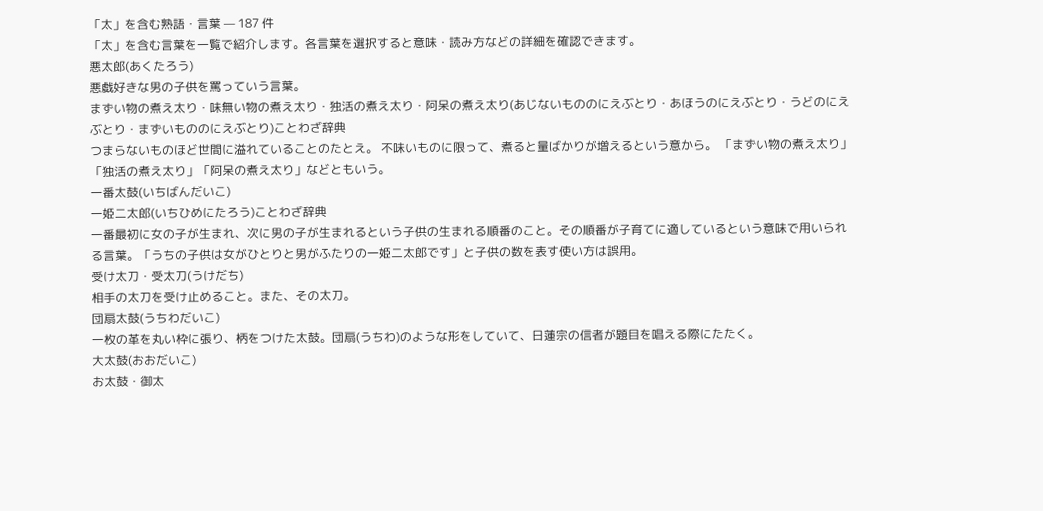「太」を含む熟語・言葉 — 187 件
「太」を含む言葉を一覧で紹介します。各言葉を選択すると意味・読み方などの詳細を確認できます。
悪太郎(あくたろう)
悪戯好きな男の子供を罵っていう言葉。
まずい物の煮え太り・味無い物の煮え太り・独活の煮え太り・阿呆の煮え太り(あじないもののにえぶとり・あほうのにえぶとり・うどのにえぶとり・まずいもののにえぶとり)ことわざ辞典
つまらないものほど世間に溢れていることのたとえ。 不味いものに限って、煮ると量ばかりが増えるという意から。 「まずい物の煮え太り」「独活の煮え太り」「阿呆の煮え太り」などともいう。
一番太鼓(いちばんだいこ)
一姫二太郎(いちひめにたろう)ことわざ辞典
一番最初に女の子が生まれ、次に男の子が生まれるという子供の生まれる順番のこと。その順番が子育てに適しているという意味で用いられる言葉。「うちの子供は女がひとりと男がふたりの一姫二太郎です」と子供の数を表す使い方は誤用。
受け太刀・受太刀(うけだち)
相手の太刀を受け止めること。また、その太刀。
団扇太鼓(うちわだいこ)
一枚の革を丸い枠に張り、柄をつけた太鼓。団扇(うちわ)のような形をしていて、日蓮宗の信者が題目を唱える際にたたく。
大太鼓(おおだいこ)
お太鼓・御太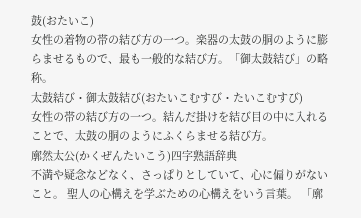鼓(おたいこ)
女性の着物の帯の結び方の一つ。楽器の太鼓の胴のように膨らませるもので、最も一般的な結び方。「御太鼓結び」の略称。
太鼓結び・御太鼓結び(おたいこむすび・たいこむすび)
女性の帯の結び方の一つ。結んだ掛けを結び目の中に入れることで、太鼓の胴のようにふくらませる結び方。
廓然太公(かくぜんたいこう)四字熟語辞典
不満や疑念などなく、さっぱりとしていて、心に偏りがないこと。 聖人の心構えを学ぶための心構えをいう言葉。 「廓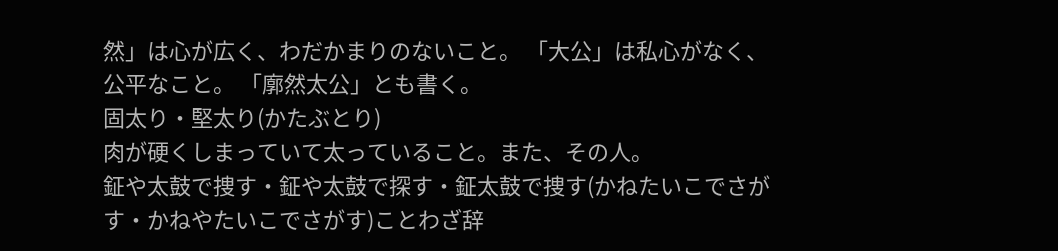然」は心が広く、わだかまりのないこと。 「大公」は私心がなく、公平なこと。 「廓然太公」とも書く。
固太り・堅太り(かたぶとり)
肉が硬くしまっていて太っていること。また、その人。
鉦や太鼓で捜す・鉦や太鼓で探す・鉦太鼓で捜す(かねたいこでさがす・かねやたいこでさがす)ことわざ辞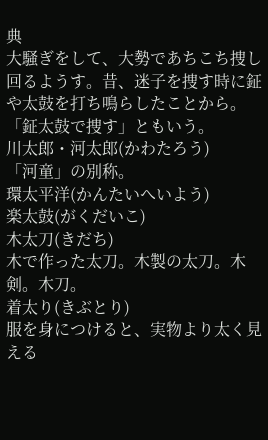典
大騒ぎをして、大勢であちこち捜し回るようす。昔、迷子を捜す時に鉦や太鼓を打ち鳴らしたことから。 「鉦太鼓で捜す」ともいう。
川太郎・河太郎(かわたろう)
「河童」の別称。
環太平洋(かんたいへいよう)
楽太鼓(がくだいこ)
木太刀(きだち)
木で作った太刀。木製の太刀。木剣。木刀。
着太り(きぶとり)
服を身につけると、実物より太く見える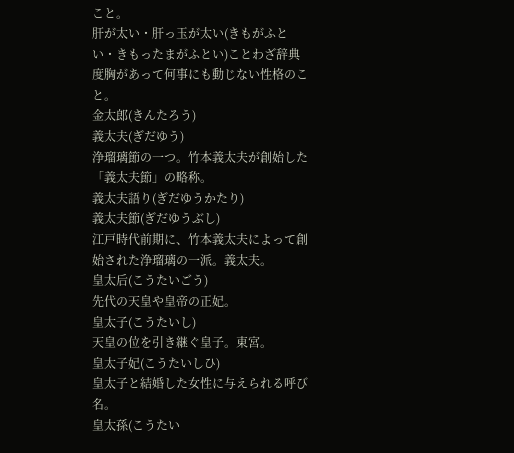こと。
肝が太い・肝っ玉が太い(きもがふとい・きもったまがふとい)ことわざ辞典
度胸があって何事にも動じない性格のこと。
金太郎(きんたろう)
義太夫(ぎだゆう)
浄瑠璃節の一つ。竹本義太夫が創始した「義太夫節」の略称。
義太夫語り(ぎだゆうかたり)
義太夫節(ぎだゆうぶし)
江戸時代前期に、竹本義太夫によって創始された浄瑠璃の一派。義太夫。
皇太后(こうたいごう)
先代の天皇や皇帝の正妃。
皇太子(こうたいし)
天皇の位を引き継ぐ皇子。東宮。
皇太子妃(こうたいしひ)
皇太子と結婚した女性に与えられる呼び名。
皇太孫(こうたい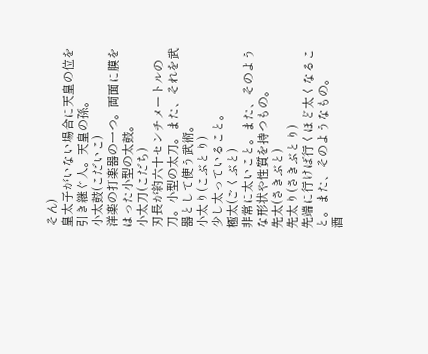そん)
皇太子がいない場合に天皇の位を引き継ぐ人。天皇の孫。
小太鼓(こだいこ)
洋楽の打楽器の一つ。両面に膜をはった小型の太鼓。
小太刀(こだち)
刃長が約六十センチメートルの刀。小型の太刀。また、それを武器として使う武術。
小太り(こぶとり)
少し太っていること。
極太(ごくぶと)
非常に太いこと。また、そのような形状や性質を持つもの。
先太(さきぶと)
先太り(さきぶとり)
先端に行けば行くほど太くなること。また、そのようなもの。
酒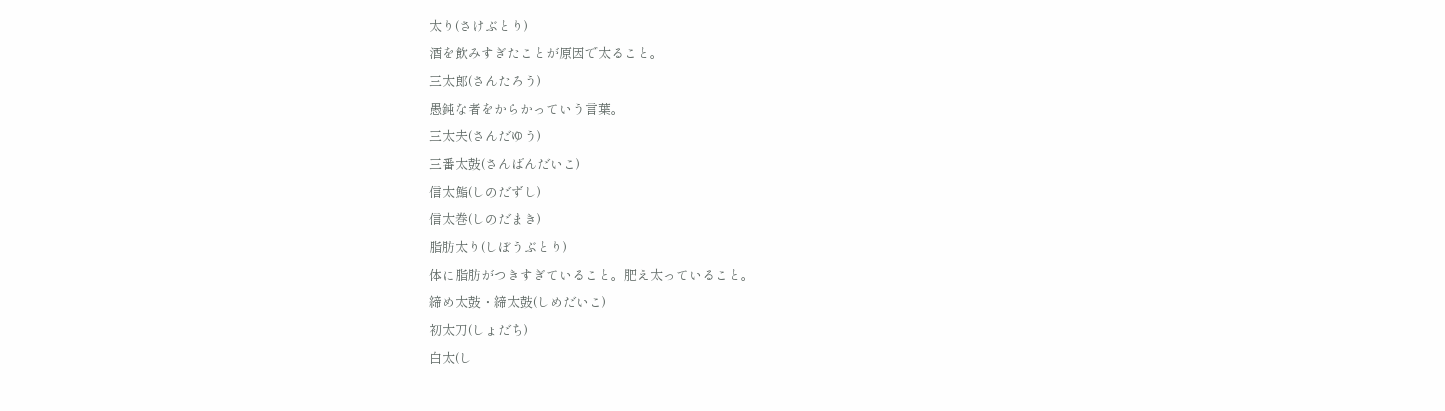太り(さけぶとり)
酒を飲みすぎたことが原因で太ること。
三太郎(さんたろう)
愚鈍な者をからかっていう言葉。
三太夫(さんだゆう)
三番太鼓(さんばんだいこ)
信太鮨(しのだずし)
信太巻(しのだまき)
脂肪太り(しぼうぶとり)
体に脂肪がつきすぎていること。肥え太っていること。
締め太鼓・締太鼓(しめだいこ)
初太刀(しょだち)
白太(し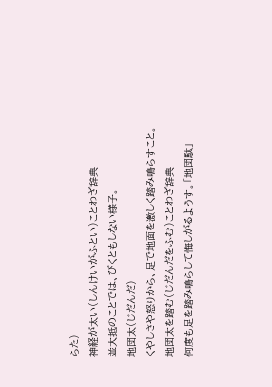らた)
神経が太い(しんけいがふとい)ことわざ辞典
並大抵のことでは、びくともしない様子。
地団太(じだんだ)
くやしさや怒りから、足で地面を激しく踏み鳴らすこと。
地団太を踏む(じだんだをふむ)ことわざ辞典
何度も足を踏み鳴らして悔しがるようす。「地団駄」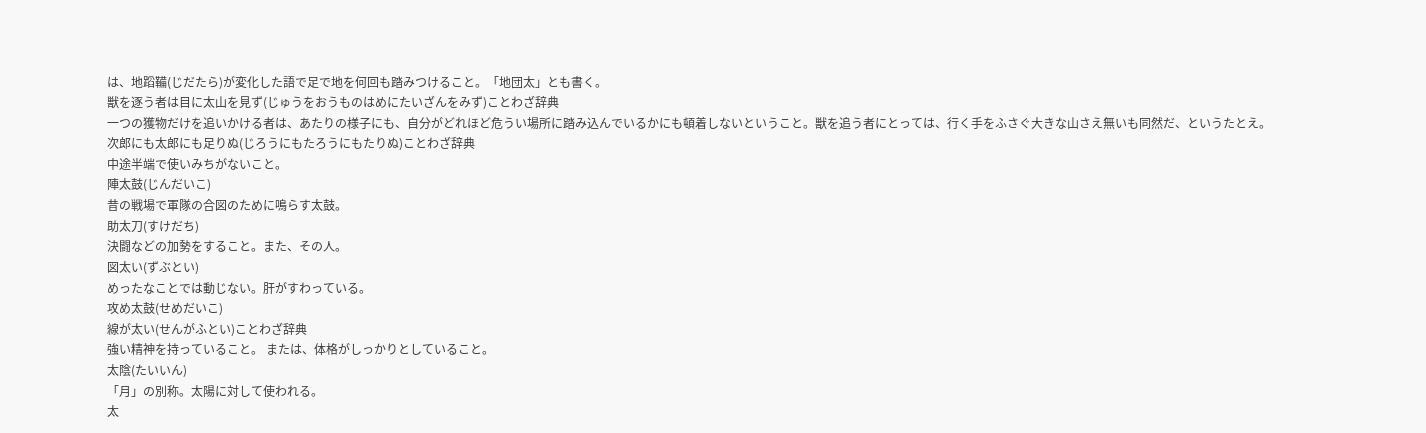は、地蹈鞴(じだたら)が変化した語で足で地を何回も踏みつけること。「地団太」とも書く。
獣を逐う者は目に太山を見ず(じゅうをおうものはめにたいざんをみず)ことわざ辞典
一つの獲物だけを追いかける者は、あたりの様子にも、自分がどれほど危うい場所に踏み込んでいるかにも頓着しないということ。獣を追う者にとっては、行く手をふさぐ大きな山さえ無いも同然だ、というたとえ。
次郎にも太郎にも足りぬ(じろうにもたろうにもたりぬ)ことわざ辞典
中途半端で使いみちがないこと。
陣太鼓(じんだいこ)
昔の戦場で軍隊の合図のために鳴らす太鼓。
助太刀(すけだち)
決闘などの加勢をすること。また、その人。
図太い(ずぶとい)
めったなことでは動じない。肝がすわっている。
攻め太鼓(せめだいこ)
線が太い(せんがふとい)ことわざ辞典
強い精神を持っていること。 または、体格がしっかりとしていること。
太陰(たいいん)
「月」の別称。太陽に対して使われる。
太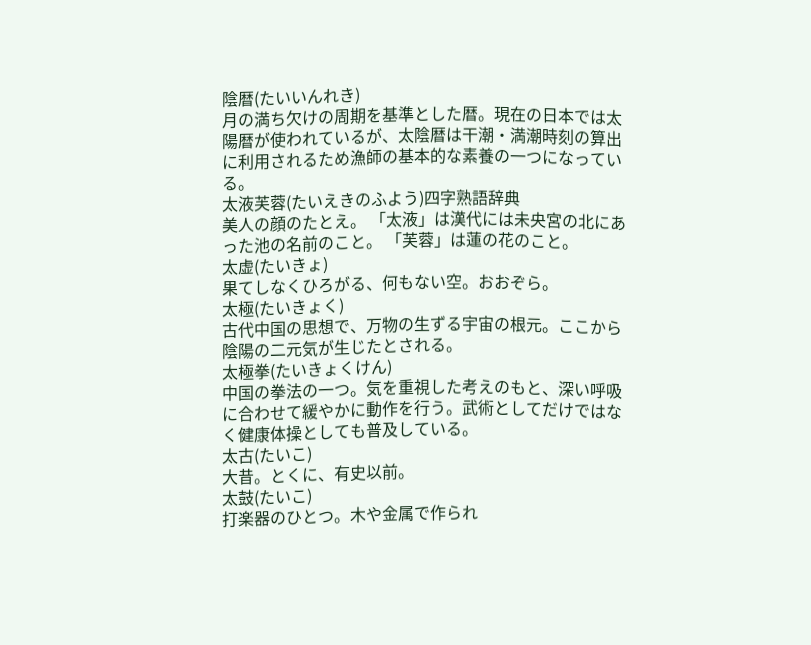陰暦(たいいんれき)
月の満ち欠けの周期を基準とした暦。現在の日本では太陽暦が使われているが、太陰暦は干潮・満潮時刻の算出に利用されるため漁師の基本的な素養の一つになっている。
太液芙蓉(たいえきのふよう)四字熟語辞典
美人の顔のたとえ。 「太液」は漢代には未央宮の北にあった池の名前のこと。 「芙蓉」は蓮の花のこと。
太虚(たいきょ)
果てしなくひろがる、何もない空。おおぞら。
太極(たいきょく)
古代中国の思想で、万物の生ずる宇宙の根元。ここから陰陽の二元気が生じたとされる。
太極拳(たいきょくけん)
中国の拳法の一つ。気を重視した考えのもと、深い呼吸に合わせて緩やかに動作を行う。武術としてだけではなく健康体操としても普及している。
太古(たいこ)
大昔。とくに、有史以前。
太鼓(たいこ)
打楽器のひとつ。木や金属で作られ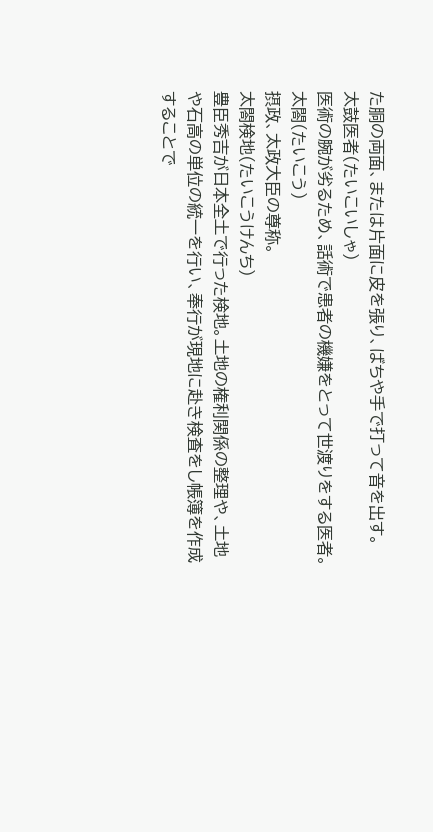た胴の両面、または片面に皮を張り、ばちや手で打って音を出す。
太鼓医者(たいこいしゃ)
医術の腕が劣るため、話術で患者の機嫌をとって世渡りをする医者。
太閤(たいこう)
摂政、太政大臣の尊称。
太閤検地(たいこうけんち)
豊臣秀吉が日本全土で行った検地。土地の権利関係の整理や、土地や石高の単位の統一を行い、奉行が現地に赴き検査をし帳簿を作成することで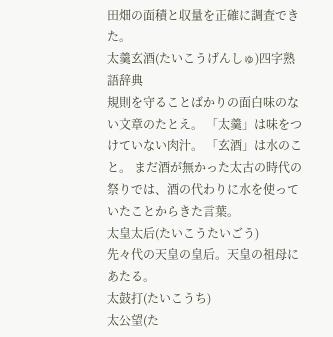田畑の面積と収量を正確に調査できた。
太羹玄酒(たいこうげんしゅ)四字熟語辞典
規則を守ることばかりの面白味のない文章のたとえ。 「太羹」は味をつけていない肉汁。 「玄酒」は水のこと。 まだ酒が無かった太古の時代の祭りでは、酒の代わりに水を使っていたことからきた言葉。
太皇太后(たいこうたいごう)
先々代の天皇の皇后。天皇の祖母にあたる。
太鼓打(たいこうち)
太公望(た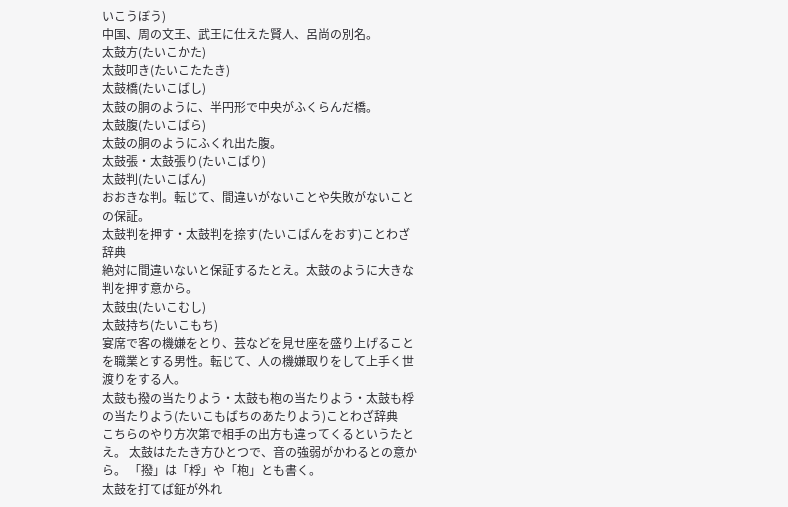いこうぼう)
中国、周の文王、武王に仕えた賢人、呂尚の別名。
太鼓方(たいこかた)
太鼓叩き(たいこたたき)
太鼓橋(たいこばし)
太鼓の胴のように、半円形で中央がふくらんだ橋。
太鼓腹(たいこばら)
太鼓の胴のようにふくれ出た腹。
太鼓張・太鼓張り(たいこばり)
太鼓判(たいこばん)
おおきな判。転じて、間違いがないことや失敗がないことの保証。
太鼓判を押す・太鼓判を捺す(たいこばんをおす)ことわざ辞典
絶対に間違いないと保証するたとえ。太鼓のように大きな判を押す意から。
太鼓虫(たいこむし)
太鼓持ち(たいこもち)
宴席で客の機嫌をとり、芸などを見せ座を盛り上げることを職業とする男性。転じて、人の機嫌取りをして上手く世渡りをする人。
太鼓も撥の当たりよう・太鼓も枹の当たりよう・太鼓も桴の当たりよう(たいこもばちのあたりよう)ことわざ辞典
こちらのやり方次第で相手の出方も違ってくるというたとえ。 太鼓はたたき方ひとつで、音の強弱がかわるとの意から。 「撥」は「桴」や「枹」とも書く。
太鼓を打てば鉦が外れ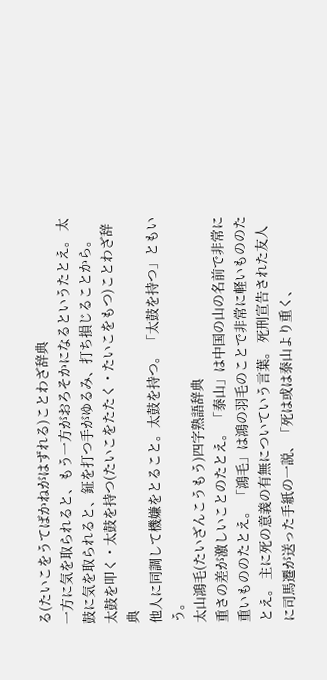る(たいこをうてばかねがはずれる)ことわざ辞典
一方に気を取られると、もう一方がおろそかになるというたとえ。 太鼓に気を取られると、鉦を打つ手がゆるみ、打ち損じることから。
太鼓を叩く・太鼓を持つ(たいこをたたく・たいこをもつ)ことわざ辞典
他人に同調して機嫌をとること。太鼓を持つ。 「太鼓を持つ」ともいう。
太山鴻毛(たいざんこうもう)四字熟語辞典
重さの差が激しいことのたとえ。 「泰山」は中国の山の名前で非常に重いもののたとえ。 「鴻毛」は鴻の羽毛のことで非常に軽いもののたとえ。 主に死の意義の有無についていう言葉。 死刑宣告された友人に司馬遷が送った手紙の一説、「死は或は泰山より重く、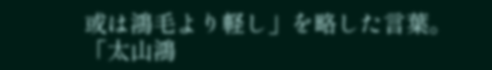或は鴻毛より軽し」を略した言葉。 「太山鴻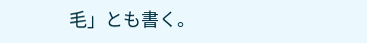毛」とも書く。